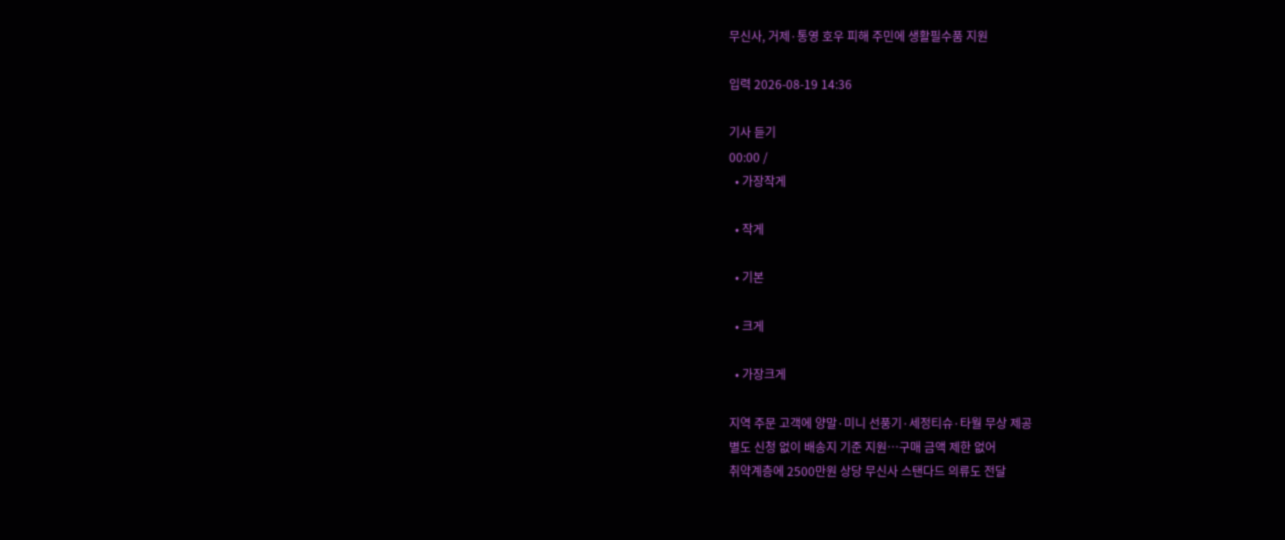무신사, 거제·통영 호우 피해 주민에 생활필수품 지원

입력 2026-08-19 14:36

기사 듣기
00:00 /
  • 가장작게

  • 작게

  • 기본

  • 크게

  • 가장크게

지역 주문 고객에 양말·미니 선풍기·세정티슈·타월 무상 제공
별도 신청 없이 배송지 기준 지원…구매 금액 제한 없어
취약계층에 2500만원 상당 무신사 스탠다드 의류도 전달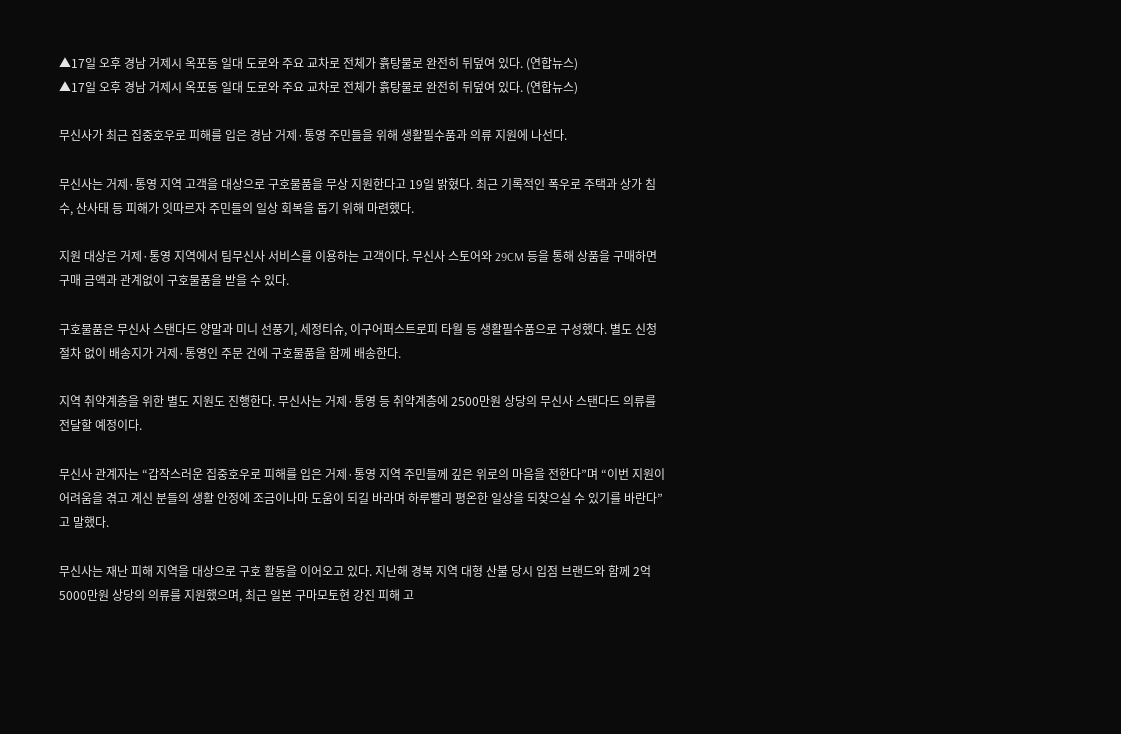▲17일 오후 경남 거제시 옥포동 일대 도로와 주요 교차로 전체가 흙탕물로 완전히 뒤덮여 있다. (연합뉴스)
▲17일 오후 경남 거제시 옥포동 일대 도로와 주요 교차로 전체가 흙탕물로 완전히 뒤덮여 있다. (연합뉴스)

무신사가 최근 집중호우로 피해를 입은 경남 거제·통영 주민들을 위해 생활필수품과 의류 지원에 나선다.

무신사는 거제·통영 지역 고객을 대상으로 구호물품을 무상 지원한다고 19일 밝혔다. 최근 기록적인 폭우로 주택과 상가 침수, 산사태 등 피해가 잇따르자 주민들의 일상 회복을 돕기 위해 마련했다.

지원 대상은 거제·통영 지역에서 팀무신사 서비스를 이용하는 고객이다. 무신사 스토어와 29CM 등을 통해 상품을 구매하면 구매 금액과 관계없이 구호물품을 받을 수 있다.

구호물품은 무신사 스탠다드 양말과 미니 선풍기, 세정티슈, 이구어퍼스트로피 타월 등 생활필수품으로 구성했다. 별도 신청 절차 없이 배송지가 거제·통영인 주문 건에 구호물품을 함께 배송한다.

지역 취약계층을 위한 별도 지원도 진행한다. 무신사는 거제·통영 등 취약계층에 2500만원 상당의 무신사 스탠다드 의류를 전달할 예정이다.

무신사 관계자는 “갑작스러운 집중호우로 피해를 입은 거제·통영 지역 주민들께 깊은 위로의 마음을 전한다”며 “이번 지원이 어려움을 겪고 계신 분들의 생활 안정에 조금이나마 도움이 되길 바라며 하루빨리 평온한 일상을 되찾으실 수 있기를 바란다”고 말했다.

무신사는 재난 피해 지역을 대상으로 구호 활동을 이어오고 있다. 지난해 경북 지역 대형 산불 당시 입점 브랜드와 함께 2억5000만원 상당의 의류를 지원했으며, 최근 일본 구마모토현 강진 피해 고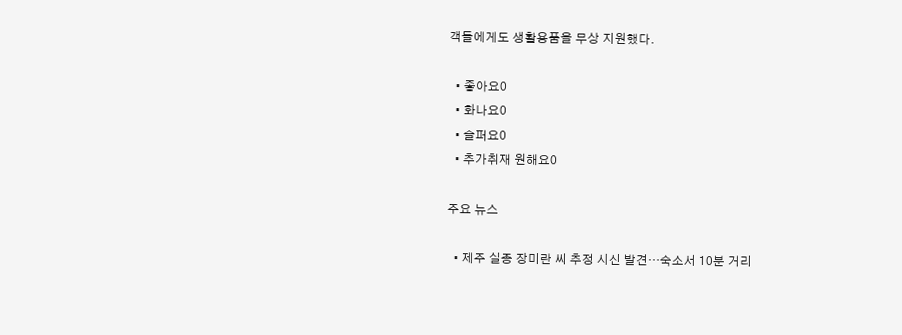객들에게도 생활용품을 무상 지원했다.

  • 좋아요0
  • 화나요0
  • 슬퍼요0
  • 추가취재 원해요0

주요 뉴스

  • 제주 실종 장미란 씨 추정 시신 발견…숙소서 10분 거리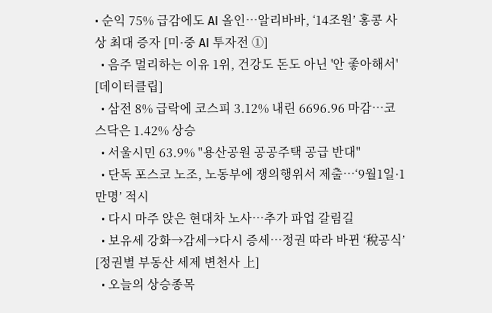• 순익 75% 급감에도 AI 올인⋯알리바바, ‘14조원’ 홍콩 사상 최대 증자 [미·중 AI 투자전 ①]
  • 음주 멀리하는 이유 1위, 건강도 돈도 아닌 '안 좋아해서' [데이터클립]
  • 삼전 8% 급락에 코스피 3.12% 내린 6696.96 마감…코스닥은 1.42% 상승
  • 서울시민 63.9% "용산공원 공공주택 공급 반대"
  • 단독 포스코 노조, 노동부에 쟁의행위서 제출…‘9월1일·1만명’ 적시
  • 다시 마주 앉은 현대차 노사…추가 파업 갈림길
  • 보유세 강화→감세→다시 증세…정권 따라 바뀐 ‘稅공식’ [정권별 부동산 세제 변천사 上]
  • 오늘의 상승종목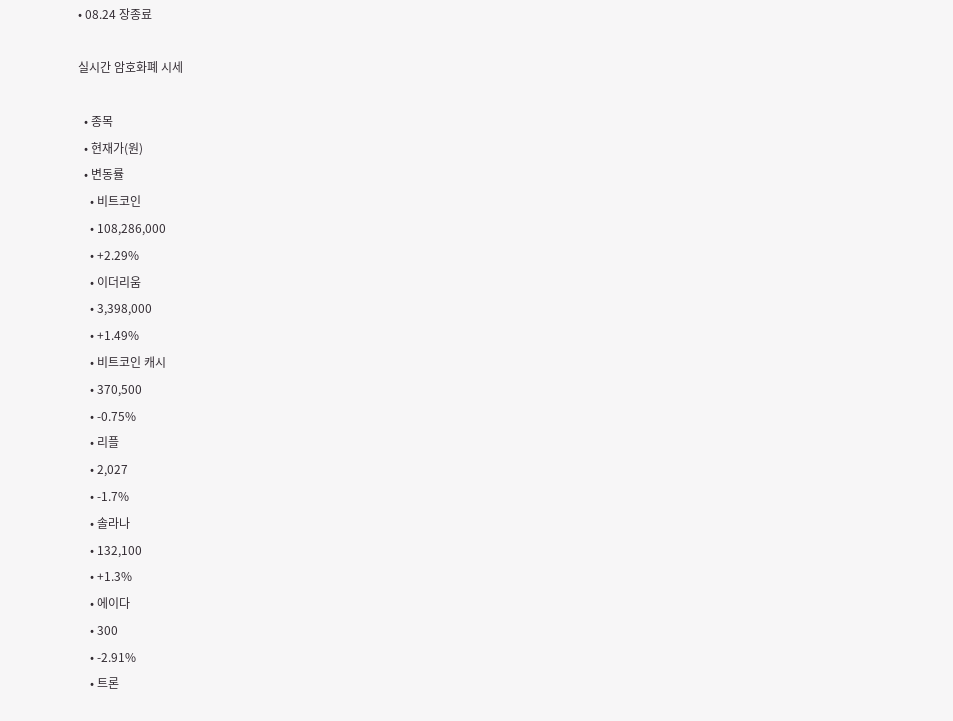• 08.24 장종료

실시간 암호화폐 시세

  • 종목
  • 현재가(원)
  • 변동률
    • 비트코인
    • 108,286,000
    • +2.29%
    • 이더리움
    • 3,398,000
    • +1.49%
    • 비트코인 캐시
    • 370,500
    • -0.75%
    • 리플
    • 2,027
    • -1.7%
    • 솔라나
    • 132,100
    • +1.3%
    • 에이다
    • 300
    • -2.91%
    • 트론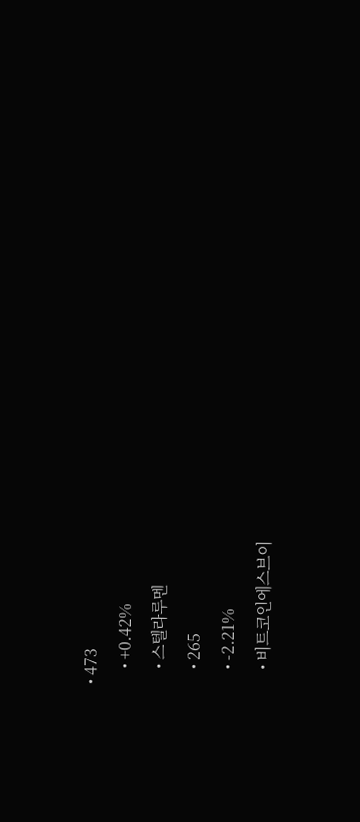• 473
    • +0.42%
    • 스텔라루멘
    • 265
    • -2.21%
    • 비트코인에스브이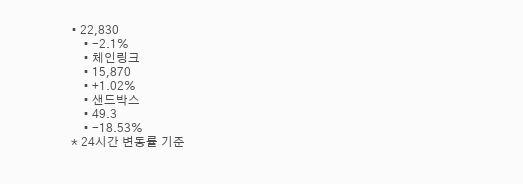• 22,830
    • -2.1%
    • 체인링크
    • 15,870
    • +1.02%
    • 샌드박스
    • 49.3
    • -18.53%
* 24시간 변동률 기준